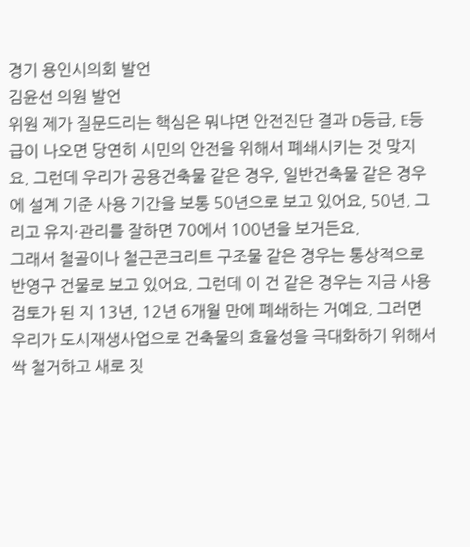경기 용인시의회 발언
김윤선 의원 발언
위원 제가 질문드리는 핵심은 뭐냐면 안전진단 결과 D등급, E등급이 나오면 당연히 시민의 안전을 위해서 폐쇄시키는 것 맞지요. 그런데 우리가 공용건축물 같은 경우, 일반건축물 같은 경우에 설계 기준 사용 기간을 보통 50년으로 보고 있어요, 50년. 그리고 유지·관리를 잘하면 70에서 100년을 보거든요.
그래서 철골이나 철근콘크리트 구조물 같은 경우는 통상적으로 반영구 건물로 보고 있어요. 그런데 이 건 같은 경우는 지금 사용 검토가 된 지 13년, 12년 6개월 만에 폐쇄하는 거예요. 그러면 우리가 도시재생사업으로 건축물의 효율성을 극대화하기 위해서 싹 철거하고 새로 짓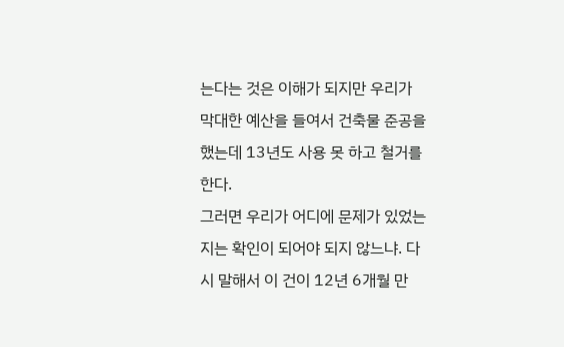는다는 것은 이해가 되지만 우리가 막대한 예산을 들여서 건축물 준공을 했는데 13년도 사용 못 하고 철거를 한다.
그러면 우리가 어디에 문제가 있었는지는 확인이 되어야 되지 않느냐. 다시 말해서 이 건이 12년 6개월 만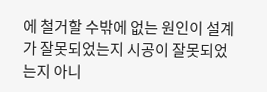에 철거할 수밖에 없는 원인이 설계가 잘못되었는지 시공이 잘못되었는지 아니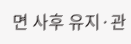면 사후 유지·관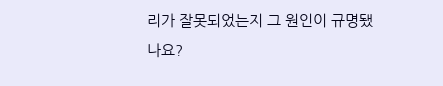리가 잘못되었는지 그 원인이 규명됐나요?